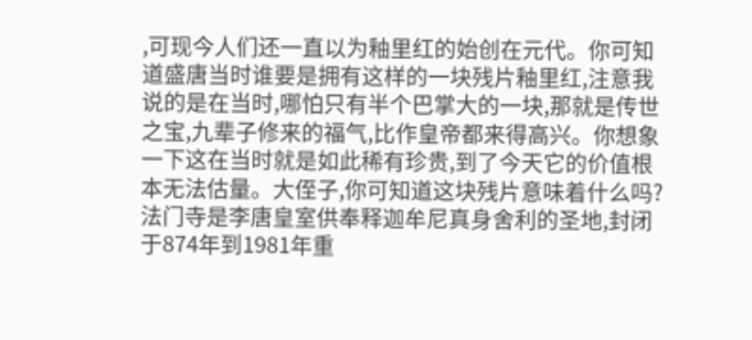,可现今人们还一直以为釉里红的始创在元代。你可知道盛唐当时谁要是拥有这样的一块残片釉里红,注意我说的是在当时,哪怕只有半个巴掌大的一块,那就是传世之宝,九辈子修来的福气,比作皇帝都来得高兴。你想象一下这在当时就是如此稀有珍贵,到了今天它的价值根本无法估量。大侄子,你可知道这块残片意味着什么吗?法门寺是李唐皇室供奉释迦牟尼真身舍利的圣地,封闭于874年到1981年重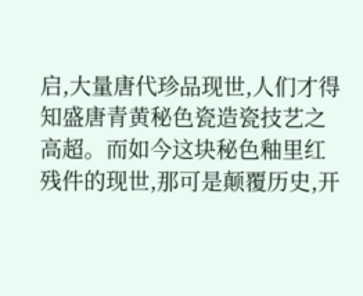启,大量唐代珍品现世,人们才得知盛唐青黄秘色瓷造瓷技艺之高超。而如今这块秘色釉里红残件的现世,那可是颠覆历史,开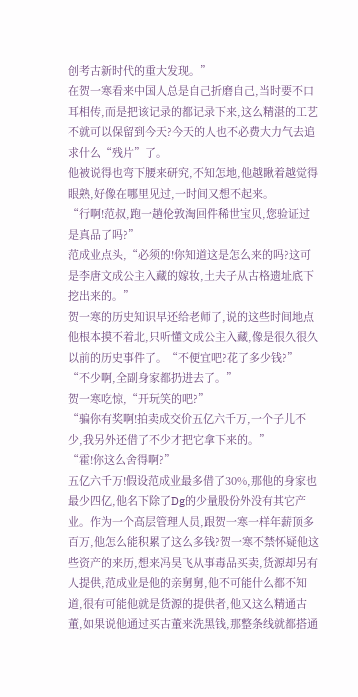创考古新时代的重大发现。”
在贺一寒看来中国人总是自己折磨自己,当时要不口耳相传,而是把该记录的都记录下来,这么精湛的工艺不就可以保留到今天?今天的人也不必费大力气去追求什么“残片”了。
他被说得也弯下腰来研究,不知怎地,他越瞅着越觉得眼熟,好像在哪里见过,一时间又想不起来。
“行啊!范叔,跑一趟伦敦淘回件稀世宝贝,您验证过是真品了吗?”
范成业点头,“必须的!你知道这是怎么来的吗?这可是李唐文成公主入藏的嫁妆,土夫子从古格遗址底下挖出来的。”
贺一寒的历史知识早还给老师了,说的这些时间地点他根本摸不着北,只听懂文成公主入藏,像是很久很久以前的历史事件了。“不便宜吧?花了多少钱?”
“不少啊,全副身家都扔进去了。”
贺一寒吃惊,“开玩笑的吧?”
“骗你有奖啊!拍卖成交价五亿六千万,一个子儿不少,我另外还借了不少才把它拿下来的。”
“霍!你这么舍得啊?”
五亿六千万!假设范成业最多借了30%,那他的身家也最少四亿,他名下除了Dg的少量股份外没有其它产业。作为一个高层管理人员,跟贺一寒一样年薪顶多百万,他怎么能积累了这么多钱?贺一寒不禁怀疑他这些资产的来历,想来冯昊飞从事毒品买卖,货源却另有人提供,范成业是他的亲舅舅,他不可能什么都不知道,很有可能他就是货源的提供者,他又这么精通古董,如果说他通过买古董来洗黑钱,那整条线就都搭通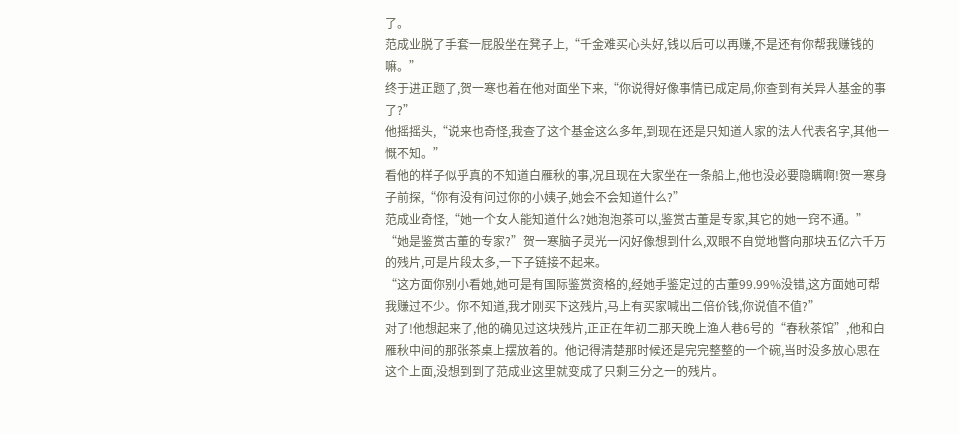了。
范成业脱了手套一屁股坐在凳子上,“千金难买心头好,钱以后可以再赚,不是还有你帮我赚钱的嘛。”
终于进正题了,贺一寒也着在他对面坐下来,“你说得好像事情已成定局,你查到有关异人基金的事了?”
他摇摇头,“说来也奇怪,我查了这个基金这么多年,到现在还是只知道人家的法人代表名字,其他一慨不知。”
看他的样子似乎真的不知道白雁秋的事,况且现在大家坐在一条船上,他也没必要隐瞒啊!贺一寒身子前探,“你有没有问过你的小姨子,她会不会知道什么?”
范成业奇怪,“她一个女人能知道什么?她泡泡茶可以,鉴赏古董是专家,其它的她一窍不通。”
“她是鉴赏古董的专家?”贺一寒脑子灵光一闪好像想到什么,双眼不自觉地瞥向那块五亿六千万的残片,可是片段太多,一下子链接不起来。
“这方面你别小看她,她可是有国际鉴赏资格的,经她手鉴定过的古董99.99%没错,这方面她可帮我赚过不少。你不知道,我才刚买下这残片,马上有买家喊出二倍价钱,你说值不值?”
对了!他想起来了,他的确见过这块残片,正正在年初二那天晚上渔人巷6号的“春秋茶馆”,他和白雁秋中间的那张茶桌上摆放着的。他记得清楚那时候还是完完整整的一个碗,当时没多放心思在这个上面,没想到到了范成业这里就变成了只剩三分之一的残片。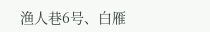渔人巷6号、白雁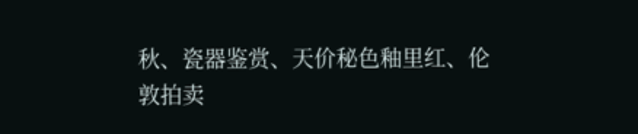秋、瓷器鉴赏、天价秘色釉里红、伦敦拍卖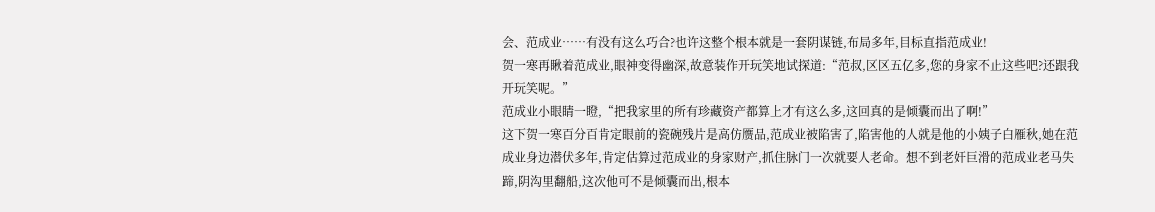会、范成业……有没有这么巧合?也许这整个根本就是一套阴谋链,布局多年,目标直指范成业!
贺一寒再瞅着范成业,眼神变得幽深,故意装作开玩笑地试探道:“范叔,区区五亿多,您的身家不止这些吧?还跟我开玩笑呢。”
范成业小眼睛一瞪,“把我家里的所有珍藏资产都算上才有这么多,这回真的是倾囊而出了啊!”
这下贺一寒百分百肯定眼前的瓷碗残片是高仿赝品,范成业被陷害了,陷害他的人就是他的小姨子白雁秋,她在范成业身边潜伏多年,肯定估算过范成业的身家财产,抓住脉门一次就要人老命。想不到老奸巨滑的范成业老马失蹄,阴沟里翻船,这次他可不是倾囊而出,根本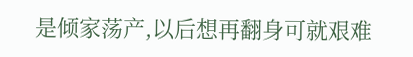是倾家荡产,以后想再翻身可就艰难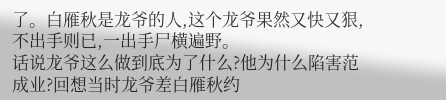了。白雁秋是龙爷的人,这个龙爷果然又快又狠,不出手则已,一出手尸横遍野。
话说龙爷这么做到底为了什么?他为什么陷害范成业?回想当时龙爷差白雁秋约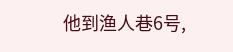他到渔人巷6号,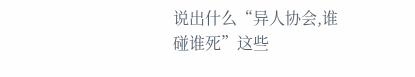说出什么“异人协会,谁碰谁死”这些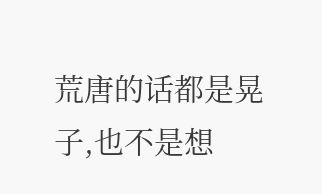荒唐的话都是晃子,也不是想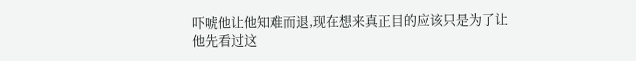吓唬他让他知难而退,现在想来真正目的应该只是为了让他先看过这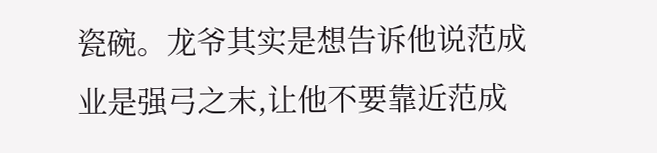瓷碗。龙爷其实是想告诉他说范成业是强弓之末,让他不要靠近范成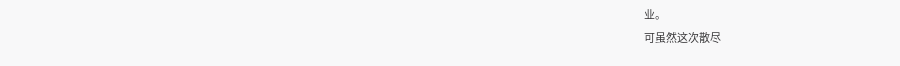业。
可虽然这次散尽